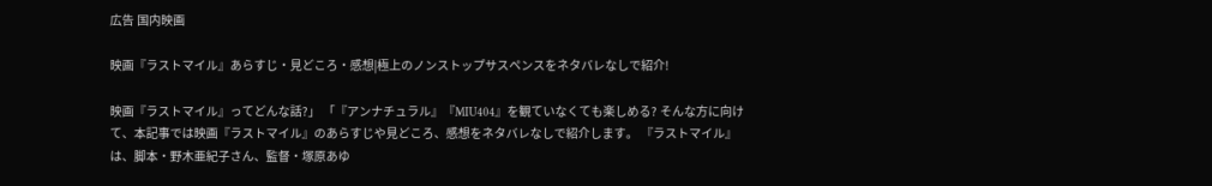広告 国内映画

映画『ラストマイル』あらすじ・見どころ・感想|極上のノンストップサスペンスをネタバレなしで紹介!

映画『ラストマイル』ってどんな話?」 「『アンナチュラル』『MIU404』を観ていなくても楽しめる? そんな方に向けて、本記事では映画『ラストマイル』のあらすじや見どころ、感想をネタバレなしで紹介します。 『ラストマイル』は、脚本・野木亜紀子さん、監督・塚原あゆ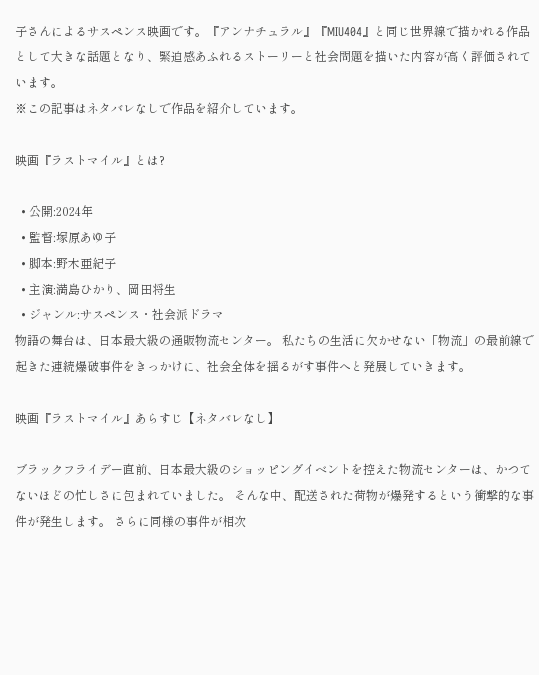子さんによるサスペンス映画です。『アンナチュラル』『MIU404』と同じ世界線で描かれる作品として大きな話題となり、緊迫感あふれるストーリーと社会問題を描いた内容が高く評価されています。
※この記事はネタバレなしで作品を紹介しています。

映画『ラストマイル』とは?

  • 公開:2024年
  • 監督:塚原あゆ子
  • 脚本:野木亜紀子
  • 主演:満島ひかり、岡田将生
  • ジャンル:サスペンス・社会派ドラマ
物語の舞台は、日本最大級の通販物流センター。 私たちの生活に欠かせない「物流」の最前線で起きた連続爆破事件をきっかけに、社会全体を揺るがす事件へと発展していきます。

映画『ラストマイル』あらすじ【ネタバレなし】

ブラックフライデー直前、日本最大級のショッピングイベントを控えた物流センターは、かつてないほどの忙しさに包まれていました。 そんな中、配送された荷物が爆発するという衝撃的な事件が発生します。 さらに同様の事件が相次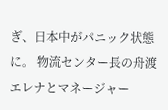ぎ、日本中がパニック状態に。 物流センター長の舟渡エレナとマネージャー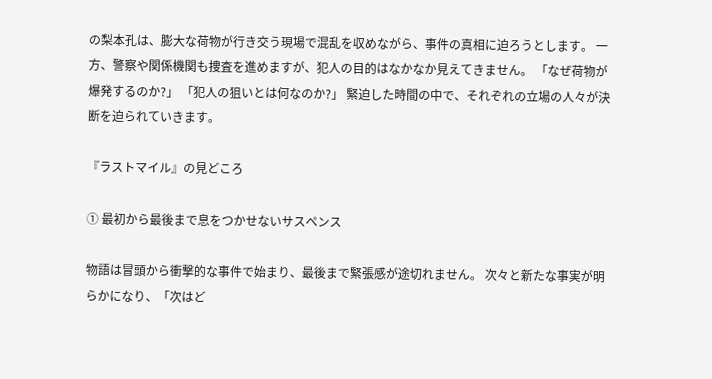の梨本孔は、膨大な荷物が行き交う現場で混乱を収めながら、事件の真相に迫ろうとします。 一方、警察や関係機関も捜査を進めますが、犯人の目的はなかなか見えてきません。 「なぜ荷物が爆発するのか?」 「犯人の狙いとは何なのか?」 緊迫した時間の中で、それぞれの立場の人々が決断を迫られていきます。

『ラストマイル』の見どころ

① 最初から最後まで息をつかせないサスペンス

物語は冒頭から衝撃的な事件で始まり、最後まで緊張感が途切れません。 次々と新たな事実が明らかになり、「次はど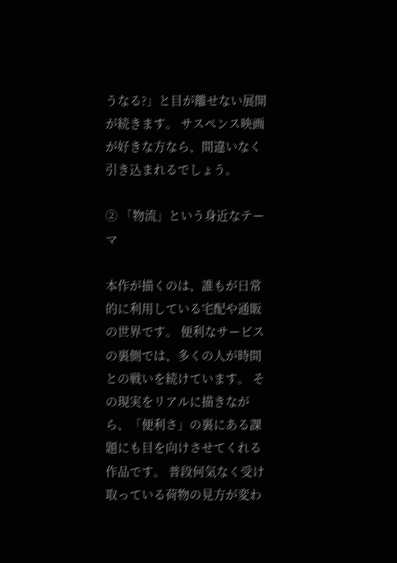うなる?」と目が離せない展開が続きます。 サスペンス映画が好きな方なら、間違いなく引き込まれるでしょう。

② 「物流」という身近なテーマ

本作が描くのは、誰もが日常的に利用している宅配や通販の世界です。 便利なサービスの裏側では、多くの人が時間との戦いを続けています。 その現実をリアルに描きながら、「便利さ」の裏にある課題にも目を向けさせてくれる作品です。 普段何気なく受け取っている荷物の見方が変わ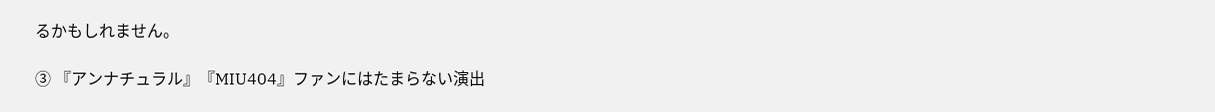るかもしれません。

③ 『アンナチュラル』『MIU404』ファンにはたまらない演出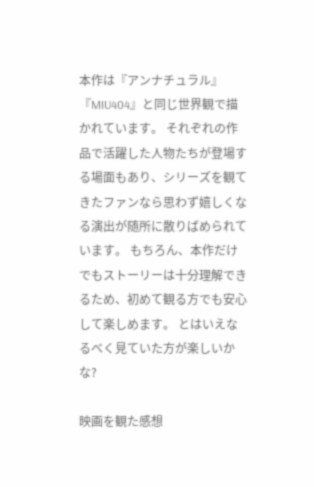本作は『アンナチュラル』『MIU404』と同じ世界観で描かれています。 それぞれの作品で活躍した人物たちが登場する場面もあり、シリーズを観てきたファンなら思わず嬉しくなる演出が随所に散りばめられています。 もちろん、本作だけでもストーリーは十分理解できるため、初めて観る方でも安心して楽しめます。 とはいえなるべく見ていた方が楽しいかな?

映画を観た感想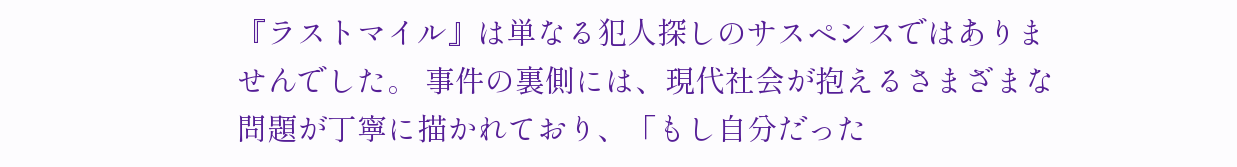『ラストマイル』は単なる犯人探しのサスペンスではありませんでした。 事件の裏側には、現代社会が抱えるさまざまな問題が丁寧に描かれており、「もし自分だった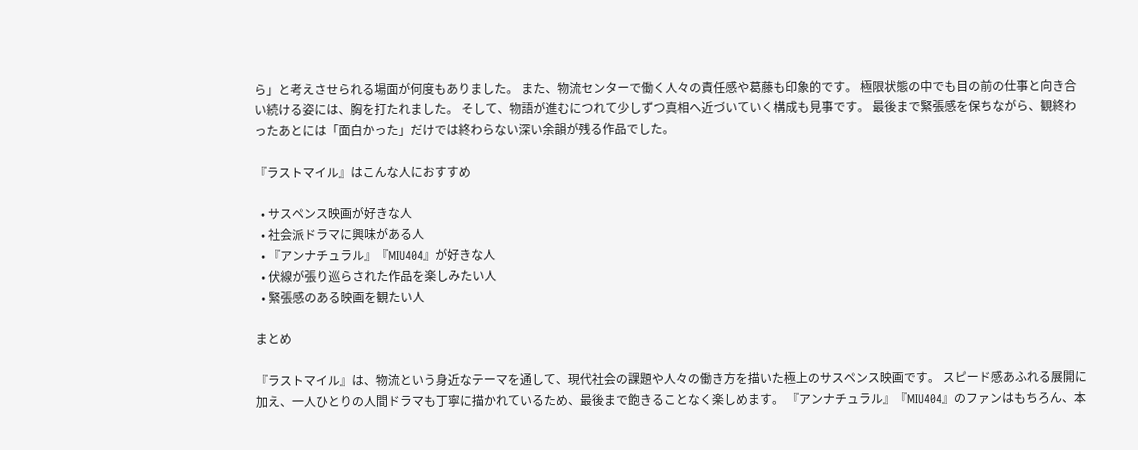ら」と考えさせられる場面が何度もありました。 また、物流センターで働く人々の責任感や葛藤も印象的です。 極限状態の中でも目の前の仕事と向き合い続ける姿には、胸を打たれました。 そして、物語が進むにつれて少しずつ真相へ近づいていく構成も見事です。 最後まで緊張感を保ちながら、観終わったあとには「面白かった」だけでは終わらない深い余韻が残る作品でした。

『ラストマイル』はこんな人におすすめ

  • サスペンス映画が好きな人
  • 社会派ドラマに興味がある人
  • 『アンナチュラル』『MIU404』が好きな人
  • 伏線が張り巡らされた作品を楽しみたい人
  • 緊張感のある映画を観たい人

まとめ

『ラストマイル』は、物流という身近なテーマを通して、現代社会の課題や人々の働き方を描いた極上のサスペンス映画です。 スピード感あふれる展開に加え、一人ひとりの人間ドラマも丁寧に描かれているため、最後まで飽きることなく楽しめます。 『アンナチュラル』『MIU404』のファンはもちろん、本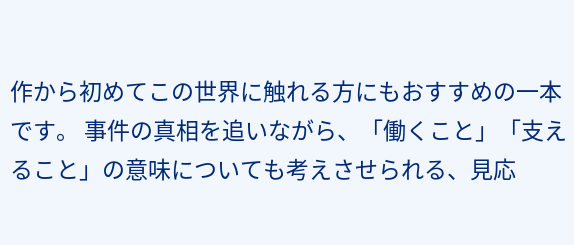作から初めてこの世界に触れる方にもおすすめの一本です。 事件の真相を追いながら、「働くこと」「支えること」の意味についても考えさせられる、見応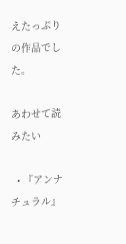えたっぷりの作品でした。

あわせて読みたい

  • 『アンナチュラル』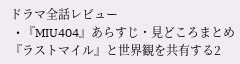ドラマ全話レビュー
  • 『MIU404』あらすじ・見どころまとめ
『ラストマイル』と世界観を共有する2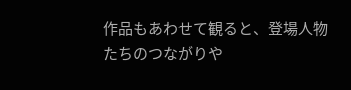作品もあわせて観ると、登場人物たちのつながりや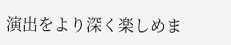演出をより深く楽しめま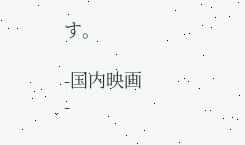す。

-国内映画
-